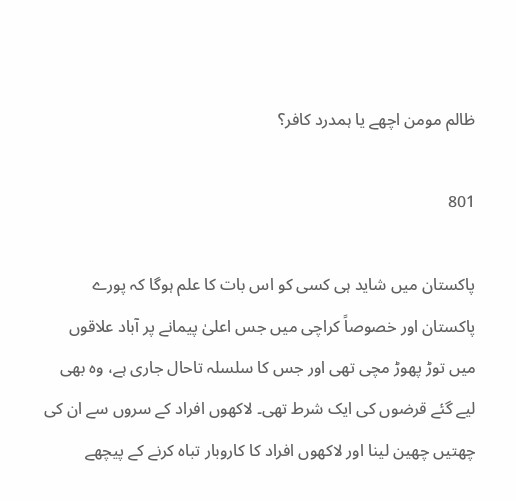ظالم مومن اچھے یا ہمدرد کافر؟

801

پاکستان میں شاید ہی کسی کو اس بات کا علم ہوگا کہ پورے پاکستان اور خصوصاً کراچی میں جس اعلیٰ پیمانے پر آباد علاقوں میں توڑ پھوڑ مچی تھی اور جس کا سلسلہ تاحال جاری ہے، وہ بھی لیے گئے قرضوں کی ایک شرط تھی۔ لاکھوں افراد کے سروں سے ان کی چھتیں چھین لینا اور لاکھوں افراد کا کاروبار تباہ کرنے کے پیچھے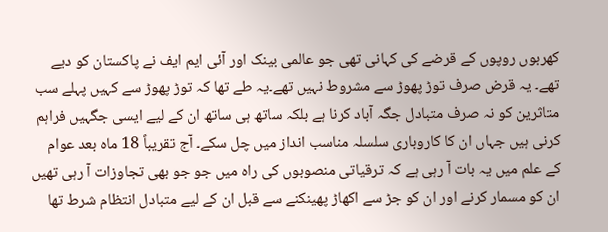کھربوں روپوں کے قرضے کی کہانی تھی جو عالمی بینک اور آئی ایم ایف نے پاکستان کو دیے تھے۔ یہ قرض صرف توڑ پھوڑ سے مشروط نہیں تھے۔یہ طے تھا کہ توڑ پھوڑ سے کہیں پہلے سب متاثرین کو نہ صرف متبادل جگہ آباد کرنا ہے بلکہ ساتھ ہی ساتھ ان کے لیے ایسی جگہیں فراہم کرنی ہیں جہاں ان کا کاروباری سلسلہ مناسب انداز میں چل سکے۔ آج تقریباً 18 ماہ بعد عوام کے علم میں یہ بات آ رہی ہے کہ ترقیاتی منصوبوں کی راہ میں جو جو بھی تجاوزات آ رہی تھیں ان کو مسمار کرنے اور ان کو جڑ سے اکھاڑ پھینکنے سے قبل ان کے لیے متبادل انتظام شرط تھا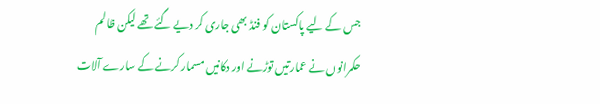جس کے لیے پاکستان کو فنڈ بھی جاری کر دیے گئے تھے لیکن ظالم حکمرانوں نے عمارتیں توڑنے اور دکانیں مسمار کرنے کے سارے آلات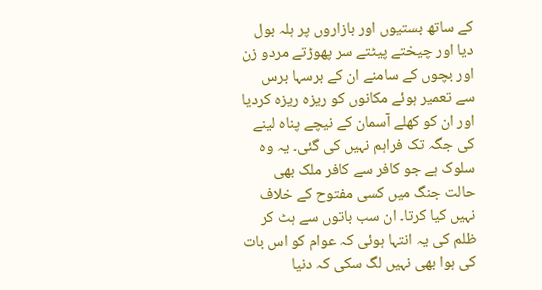کے ساتھ بستیوں اور بازاروں پر ہلہ بول دیا اور چیختے پیٹتے سر پھوڑتے مردو زن اور بچوں کے سامنے ان کے برسہا برس سے تعمیر ہوئے مکانوں کو ریزہ ریزہ کردیا اور ان کو کھلے آسمان کے نیچے پناہ لینے کی جگہ تک فراہم نہیں کی گئی۔ یہ وہ سلوک ہے جو کافر سے کافر ملک بھی حالت جنگ میں کسی مفتوح کے خلاف نہیں کیا کرتا۔ ان سب باتوں سے ہٹ کر ظلم کی یہ انتہا ہوئی کہ عوام کو اس بات کی ہوا بھی نہیں لگ سکی کہ دنیا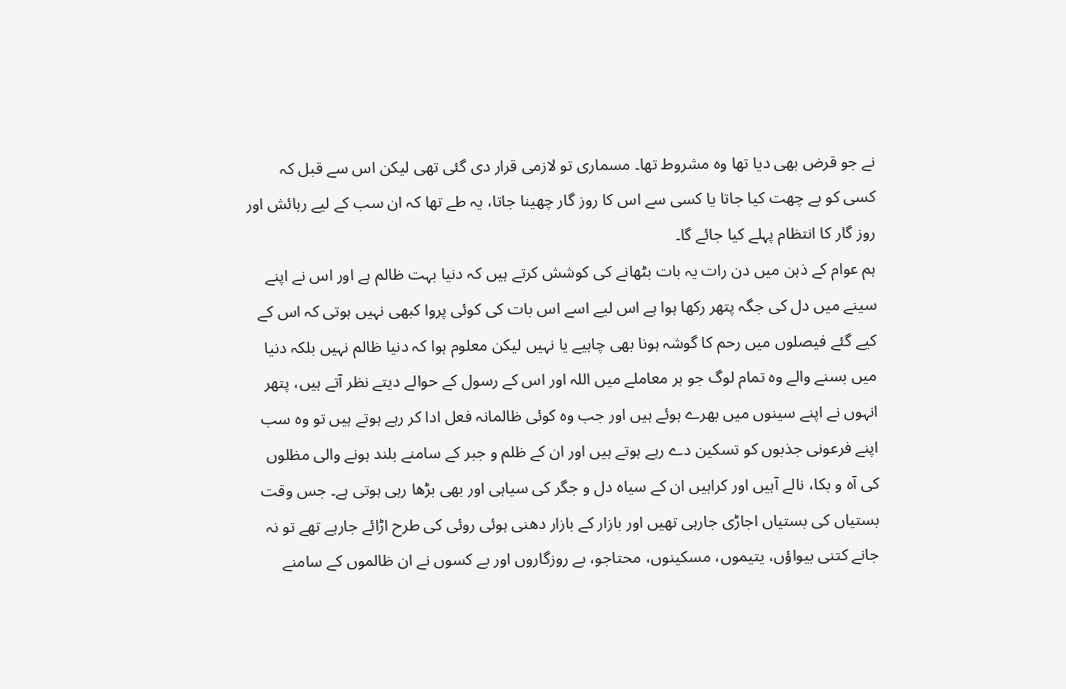نے جو قرض بھی دیا تھا وہ مشروط تھا۔ مسماری تو لازمی قرار دی گئی تھی لیکن اس سے قبل کہ کسی کو بے چھت کیا جاتا یا کسی سے اس کا روز گار چھینا جاتا، یہ طے تھا کہ ان سب کے لیے رہائش اور روز گار کا انتظام پہلے کیا جائے گا۔
ہم عوام کے ذہن میں دن رات یہ بات بٹھانے کی کوشش کرتے ہیں کہ دنیا بہت ظالم ہے اور اس نے اپنے سینے میں دل کی جگہ پتھر رکھا ہوا ہے اس لیے اسے اس بات کی کوئی پروا کبھی نہیں ہوتی کہ اس کے کیے گئے فیصلوں میں رحم کا گوشہ ہونا بھی چاہیے یا نہیں لیکن معلوم ہوا کہ دنیا ظالم نہیں بلکہ دنیا میں بسنے والے وہ تمام لوگ جو ہر معاملے میں اللہ اور اس کے رسول کے حوالے دیتے نظر آتے ہیں، پتھر انہوں نے اپنے سینوں میں بھرے ہوئے ہیں اور جب وہ کوئی ظالمانہ فعل ادا کر رہے ہوتے ہیں تو وہ سب اپنے فرعونی جذبوں کو تسکین دے رہے ہوتے ہیں اور ان کے ظلم و جبر کے سامنے بلند ہونے والی مظلوں کی آہ و بکا، نالے آہیں اور کراہیں ان کے سیاہ دل و جگر کی سیاہی اور بھی بڑھا رہی ہوتی ہے۔ جس وقت بستیاں کی بستیاں اجاڑی جارہی تھیں اور بازار کے بازار دھنی ہوئی روئی کی طرح اڑائے جارہے تھے تو نہ جانے کتنی بیواؤں، یتیموں، مسکینوں، محتاجو، بے روزگاروں اور بے کسوں نے ان ظالموں کے سامنے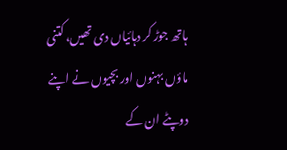ہاتھ جوڑ کر دہائیاں دی تھیں، کتنی ماؤں بہنوں اور بچیوں نے اپنے دوپٹے ان کے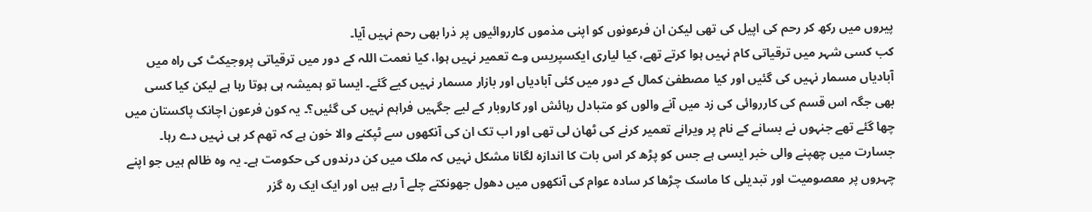پیروں میں رکھ کر رحم کی اپیل کی تھی لیکن ان فرعونوں کو اپنی مذموں کارروائیوں پر ذرا بھی رحم نہیں آیا۔
کب کسی شہر میں ترقیاتی کام نہیں ہوا کرتے تھے، کیا لیاری ایکسپریس وے تعمیر نہیں ہوا، کیا نعمت اللہ کے دور میں ترقیاتی پروجیکٹ کی راہ میں آبادیاں مسمار نہیں کی گئیں اور کیا مصطفیٰ کمال کے دور میں کئی آبادیاں اور بازار مسمار نہیں کیے گئے۔ ایسا تو ہمیشہ ہی ہوتا رہا ہے لیکن کیا کسی بھی جگہ اس قسم کی کارروائی کی زد میں آنے والوں کو متبادل رہائش اور کاروبار کے لیے جگہیں فراہم نہیں کی گئیں؟۔ یہ کون فرعون اچانک پاکستان میں چھا گئے تھے جنہوں نے بسانے کے نام پر ویرانے تعمیر کرنے کی ٹھان لی تھی اور اب تک ان کی آنکھوں سے ٹپکنے والا خون ہے کہ تھم کر ہی نہیں دے رہا۔
جسارت میں چھپنے والی خبر ایسی ہے جس کو پڑھ کر اس بات کا اندازہ لگانا مشکل نہیں کہ ملک میں کن درندوں کی حکومت ہے۔ یہ وہ ظالم ہیں جو اپنے چہروں پر معصومیت اور تبدیلی کا ماسک چڑھا کر سادہ عوام کی آنکھوں میں دھول جھونکتے چلے آ رہے ہیں اور ایک ایک رہ گزر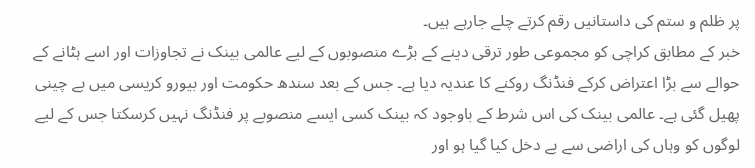پر ظلم و ستم کی داستانیں رقم کرتے چلے جارہے ہیں۔
خبر کے مطابق کراچی کو مجموعی طور ترقی دینے کے بڑے منصوبوں کے لیے عالمی بینک نے تجاوزات اور اسے ہٹانے کے حوالے سے بڑا اعتراض کرکے فنڈنگ روکنے کا عندیہ دیا ہے۔ جس کے بعد سندھ حکومت اور بیورو کریسی میں بے چینی پھیل گئی ہے۔ عالمی بینک کی اس شرط کے باوجود کہ بینک کسی ایسے منصوبے پر فنڈنگ نہیں کرسکتا جس کے لیے لوگوں کو وہاں کی اراضی سے بے دخل کیا گیا ہو اور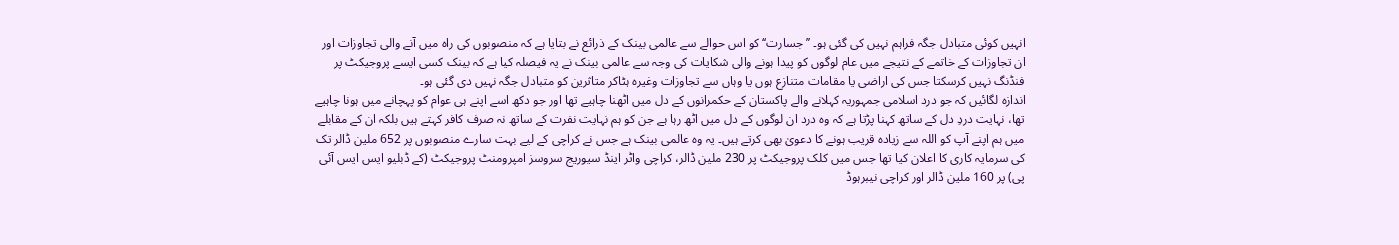انہیں کوئی متبادل جگہ فراہم نہیں کی گئی ہو۔ ’’جسارت‘‘ کو اس حوالے سے عالمی بینک کے ذرائع نے بتایا ہے کہ منصوبوں کی راہ میں آنے والی تجاوزات اور ان تجاوزات کے خاتمے کے نتیجے میں عام لوگوں کو پیدا ہونے والی شکایات کی وجہ سے عالمی بینک نے یہ فیصلہ کیا ہے کہ بینک کسی ایسے پروجیکٹ پر فنڈنگ نہیں کرسکتا جس کی اراضی یا مقامات متنازع ہوں یا وہاں سے تجاوزات وغیرہ ہٹاکر متاثرین کو متبادل جگہ نہیں دی گئی ہو۔
اندازہ لگائیں کہ جو درد اسلامی جمہوریہ کہلانے والے پاکستان کے حکمرانوں کے دل میں اٹھنا چاہیے تھا اور جو دکھ اسے اپنے ہی عوام کو پہچانے میں ہونا چاہیے تھا، نہایت دردِ دل کے ساتھ کہنا پڑتا ہے کہ وہ درد ان لوگوں کے دل میں اٹھ رہا ہے جن کو ہم نہایت نفرت کے ساتھ نہ صرف کافر کہتے ہیں بلکہ ان کے مقابلے میں ہم اپنے آپ کو اللہ سے زیادہ قریب ہونے کا دعویٰ بھی کرتے ہیں۔ یہ وہ عالمی بینک ہے جس نے کراچی کے لیے بہت سارے منصوبوں پر 652 ملین ڈالر تک کی سرمایہ کاری کا اعلان کیا تھا جس میں کلک پروجیکٹ پر 230 ملین ڈالر، کراچی واٹر اینڈ سیوریج سروسز امپرومنٹ پروجیکٹ (کے ڈبلیو ایس ایس آئی پی) پر 160 ملین ڈالر اور کراچی نیبرہوڈ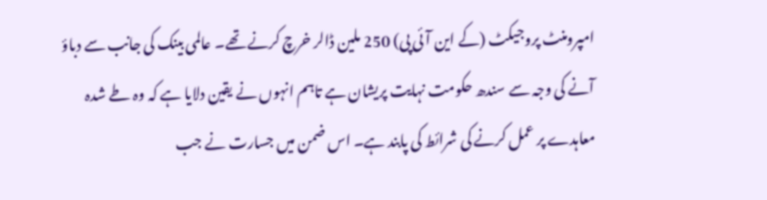امپرومنٹ پروجیکٹ (کے این آئی پی) 250 ملین ڈالر خرچ کرنے تھے۔ عالمی بینک کی جانب سے دباؤ آنے کی وجہ سے سندھ حکومت نہایت پریشان ہے تاہم انہوں نے یقین دلایا ہے کہ وہ طے شدہ معاہدے پر عمل کرنے کی شرائط کی پابند ہے۔ اس ضمن میں جسارت نے جب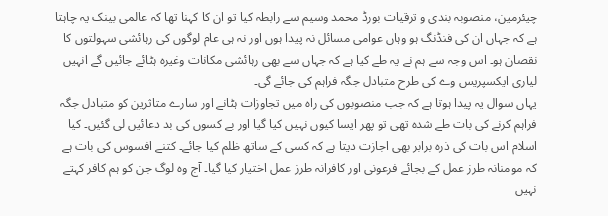چیئرمین، منصوبہ بندی و ترقیات بورڈ محمد وسیم سے رابطہ کیا تو ان کا کہنا تھا کہ عالمی بینک یہ چاہتا ہے کہ جہاں ان کی فنڈنگ ہو وہاں عوامی مسائل نہ پیدا ہوں اور نہ ہی عام لوگوں کی رہائشی سہولتوں کا نقصان ہو۔ اس وجہ سے ہم نے یہ طے کیا ہے کہ جہاں سے بھی رہائشی مکانات وغیرہ ہٹائے جائیں گے انہیں لیاری ایکسپریس وے کی طرح متبادل جگہ فراہم کی جائے گی۔
یہاں سوال یہ پیدا ہوتا ہے کہ جب منصوبوں کی راہ میں تجاوزات ہٹانے اور سارے متاثرین کو متبادل جگہ فراہم کرنے کی بات طے شدہ تھی تو پھر ایسا کیوں نہیں کیا گیا اور بے کسوں کی بد دعائیں لی گئیں۔ کیا اسلام اس بات کی ذرہ برابر بھی اجازت دیتا ہے کہ کسی کے ساتھ ظلم کیا جائے۔ کتنے افسوس کی بات ہے کہ مومنانہ طرز عمل کے بجائے فرعونی اور کافرانہ طرز عمل اختیار کیا گیا۔ آج وہ لوگ جن کو ہم کافر کہتے نہیں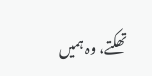تھکتے، وہ ہمیں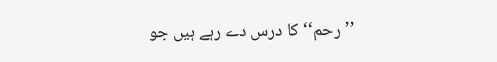’’رحم‘‘ کا درس دے رہے ہیں جو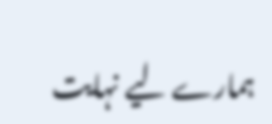ہمارے لیے نہایت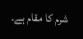شرم کا مقام ہے۔